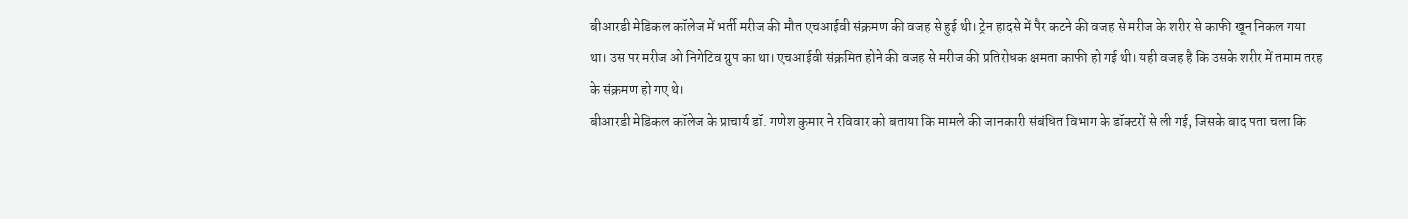बीआरडी मेडिकल कॉलेज में भर्ती मरीज की मौत एचआईवी संक्रमण की वजह से हुई थी। ट्रेन हादसे में पैर कटने की वजह से मरीज के शरीर से काफी खून निकल गया था। उस पर मरीज ओ निगेटिव ग्रुप का था। एचआईवी संक्रमित होने की वजह से मरीज की प्रतिरोधक क्षमता काफी हो गई थी। यही वजह है कि उसके शरीर में तमाम तरह के संक्रमण हो गए थे।
बीआरडी मेडिकल कॉलेज के प्राचार्य डॉ. गणेश कुमार ने रविवार को बताया कि मामले की जानकारी संबंधित विभाग के डॉक्टरों से ली गई, जिसके बाद पता चला कि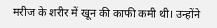मरीज के शरीर में खून की काफी कमी थी। उन्होंने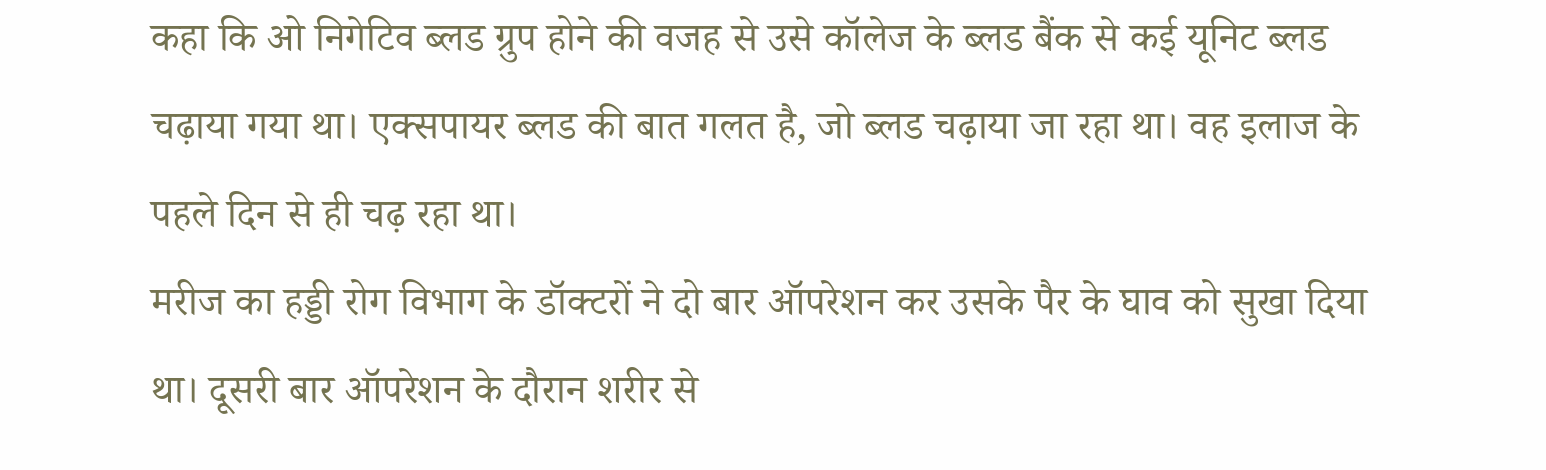कहा कि ओ निगेटिव ब्लड ग्रुप होने की वजह से उसे कॉलेज के ब्लड बैंक से कई यूनिट ब्लड चढ़ाया गया था। एक्सपायर ब्लड की बात गलत है, जो ब्लड चढ़ाया जा रहा था। वह इलाज के पहले दिन से ही चढ़ रहा था।
मरीज का हड्डी रोग विभाग के डॉक्टरों ने दो बार ऑपरेशन कर उसके पैर के घाव को सुखा दिया था। दूसरी बार ऑपरेशन के दौरान शरीर से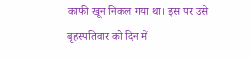काफी खून निकल गया था। इस पर उसे बृहस्पतिवार को दिन में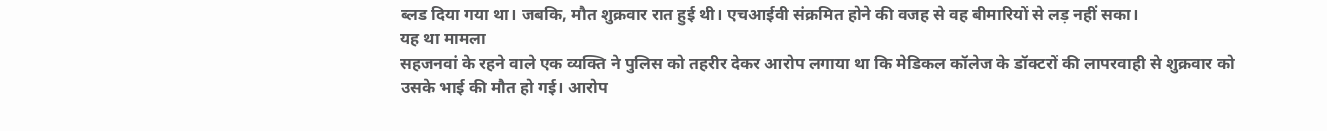ब्लड दिया गया था। जबकि, मौत शुक्रवार रात हुई थी। एचआईवी संक्रमित होने की वजह से वह बीमारियों से लड़ नहीं सका।
यह था मामला
सहजनवां के रहने वाले एक व्यक्ति ने पुलिस को तहरीर देकर आरोप लगाया था कि मेडिकल कॉलेज के डॉक्टरों की लापरवाही से शुक्रवार को उसके भाई की मौत हो गई। आरोप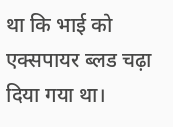था कि भाई को एक्सपायर ब्लड चढ़ा दिया गया था।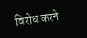विरोध करने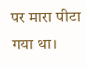पर मारा पीटा गया था।